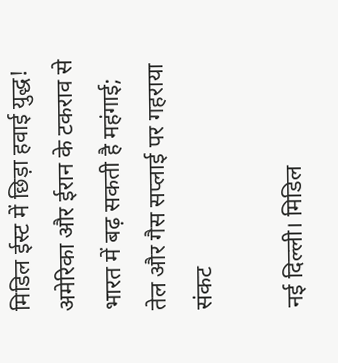मिडिल ईस्ट में छिड़ा हवाई युद्ध! अमेरिका और ईरान के टकराव से भारत में बढ़ सकती है महंगाई; तेल और गैस सप्लाई पर गहराया संकट

नई दिल्ली। मिडिल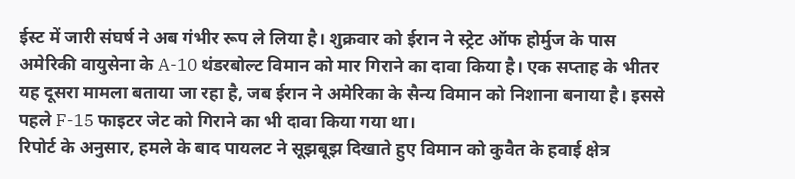ईस्ट में जारी संघर्ष ने अब गंभीर रूप ले लिया है। शुक्रवार को ईरान ने स्ट्रेट ऑफ होर्मुज के पास अमेरिकी वायुसेना के A-10 थंडरबोल्ट विमान को मार गिराने का दावा किया है। एक सप्ताह के भीतर यह दूसरा मामला बताया जा रहा है, जब ईरान ने अमेरिका के सैन्य विमान को निशाना बनाया है। इससे पहले F-15 फाइटर जेट को गिराने का भी दावा किया गया था।
रिपोर्ट के अनुसार, हमले के बाद पायलट ने सूझबूझ दिखाते हुए विमान को कुवैत के हवाई क्षेत्र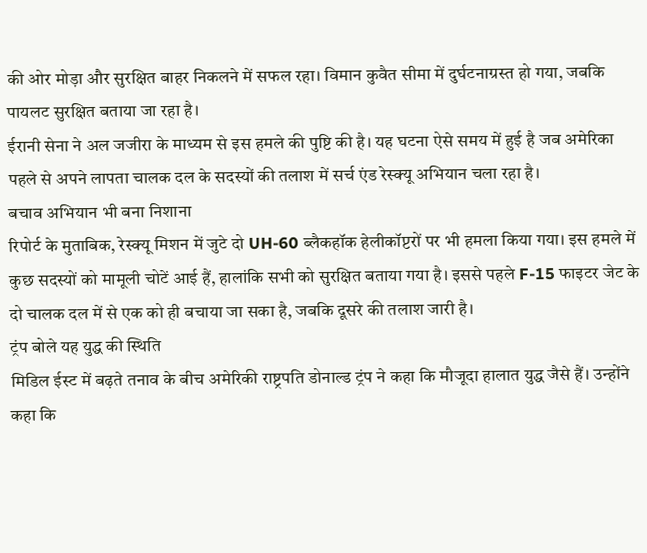की ओर मोड़ा और सुरक्षित बाहर निकलने में सफल रहा। विमान कुवैत सीमा में दुर्घटनाग्रस्त हो गया, जबकि पायलट सुरक्षित बताया जा रहा है।
ईरानी सेना ने अल जजीरा के माध्यम से इस हमले की पुष्टि की है। यह घटना ऐसे समय में हुई है जब अमेरिका पहले से अपने लापता चालक दल के सदस्यों की तलाश में सर्च एंड रेस्क्यू अभियान चला रहा है।
बचाव अभियान भी बना निशाना
रिपोर्ट के मुताबिक, रेस्क्यू मिशन में जुटे दो UH-60 ब्लैकहॉक हेलीकॉप्टरों पर भी हमला किया गया। इस हमले में कुछ सदस्यों को मामूली चोटें आई हैं, हालांकि सभी को सुरक्षित बताया गया है। इससे पहले F-15 फाइटर जेट के दो चालक दल में से एक को ही बचाया जा सका है, जबकि दूसरे की तलाश जारी है।
ट्रंप बोले यह युद्ध की स्थिति
मिडिल ईस्ट में बढ़ते तनाव के बीच अमेरिकी राष्ट्रपति डोनाल्ड ट्रंप ने कहा कि मौजूदा हालात युद्ध जैसे हैं। उन्होंने कहा कि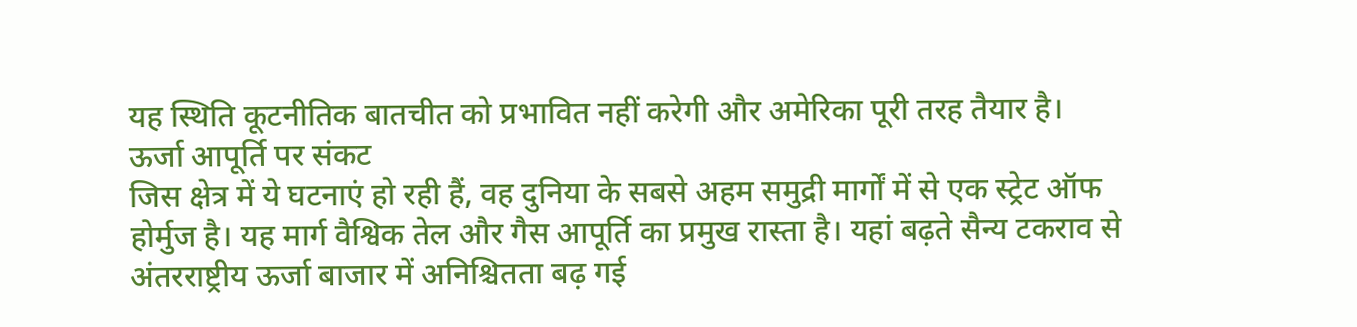यह स्थिति कूटनीतिक बातचीत को प्रभावित नहीं करेगी और अमेरिका पूरी तरह तैयार है।
ऊर्जा आपूर्ति पर संकट
जिस क्षेत्र में ये घटनाएं हो रही हैं, वह दुनिया के सबसे अहम समुद्री मार्गों में से एक स्ट्रेट ऑफ होर्मुज है। यह मार्ग वैश्विक तेल और गैस आपूर्ति का प्रमुख रास्ता है। यहां बढ़ते सैन्य टकराव से अंतरराष्ट्रीय ऊर्जा बाजार में अनिश्चितता बढ़ गई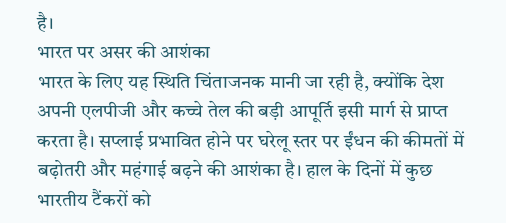है।
भारत पर असर की आशंका
भारत के लिए यह स्थिति चिंताजनक मानी जा रही है, क्योंकि देश अपनी एलपीजी और कच्चे तेल की बड़ी आपूर्ति इसी मार्ग से प्राप्त करता है। सप्लाई प्रभावित होने पर घरेलू स्तर पर ईंधन की कीमतों में बढ़ोतरी और महंगाई बढ़ने की आशंका है। हाल के दिनों में कुछ भारतीय टैंकरों को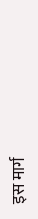इस मार्ग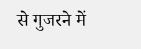से गुजरने में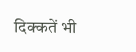दिक्कतें भी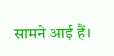सामने आई हैं।